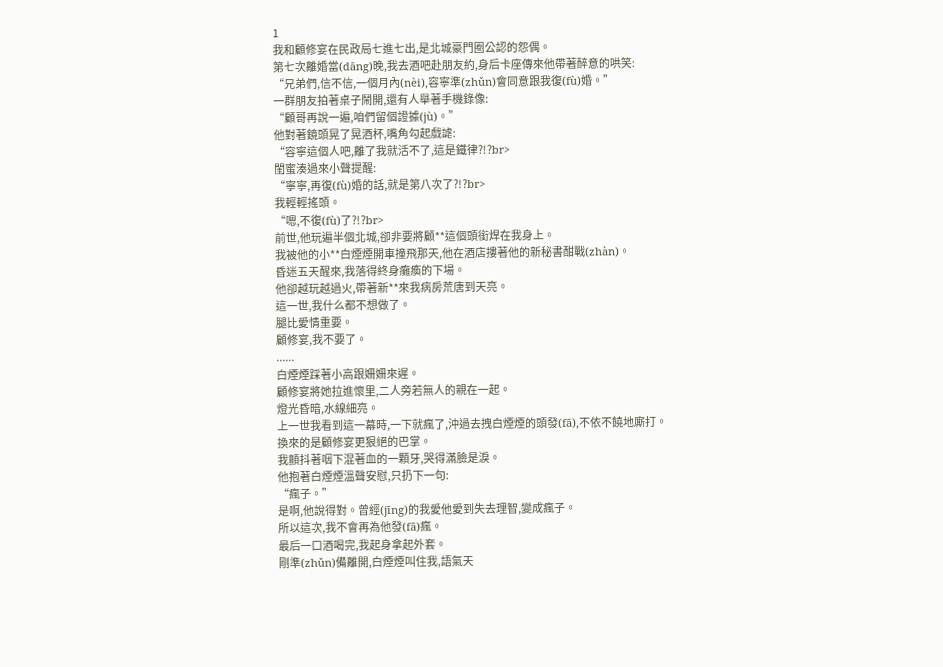1
我和顧修宴在民政局七進七出,是北城豪門圈公認的怨偶。
第七次離婚當(dāng)晚,我去酒吧赴朋友約,身后卡座傳來他帶著醉意的哄笑:
“兄弟們,信不信,一個月內(nèi),容寧準(zhǔn)會同意跟我復(fù)婚。”
一群朋友拍著桌子鬧開,還有人舉著手機錄像:
“顧哥再說一遍,咱們留個證據(jù)。”
他對著鏡頭晃了晃酒杯,嘴角勾起戲謔:
“容寧這個人吧,離了我就活不了,這是鐵律?!?br>
閨蜜湊過來小聲提醒:
“寧寧,再復(fù)婚的話,就是第八次了?!?br>
我輕輕搖頭。
“嗯,不復(fù)了?!?br>
前世,他玩遍半個北城,卻非要將顧**這個頭銜焊在我身上。
我被他的小**白煙煙開車撞飛那天,他在酒店摟著他的新秘書酣戰(zhàn)。
昏迷五天醒來,我落得終身癱瘓的下場。
他卻越玩越過火,帶著新**來我病房荒唐到天亮。
這一世,我什么都不想做了。
腿比愛情重要。
顧修宴,我不要了。
......
白煙煙踩著小高跟姍姍來遲。
顧修宴將她拉進懷里,二人旁若無人的親在一起。
燈光昏暗,水線細亮。
上一世我看到這一幕時,一下就瘋了,沖過去拽白煙煙的頭發(fā),不依不饒地廝打。
換來的是顧修宴更狠絕的巴掌。
我顫抖著咽下混著血的一顆牙,哭得滿臉是淚。
他抱著白煙煙溫聲安慰,只扔下一句:
“瘋子。”
是啊,他說得對。曾經(jīng)的我愛他愛到失去理智,變成瘋子。
所以這次,我不會再為他發(fā)瘋。
最后一口酒喝完,我起身拿起外套。
剛準(zhǔn)備離開,白煙煙叫住我,語氣天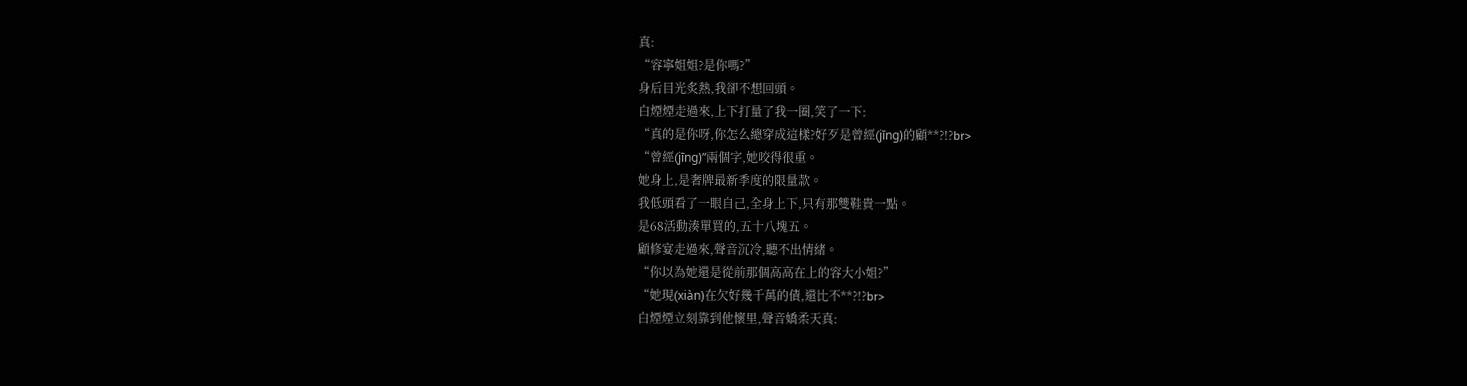真:
“容寧姐姐?是你嗎?”
身后目光炙熱,我卻不想回頭。
白煙煙走過來,上下打量了我一圈,笑了一下:
“真的是你呀,你怎么總穿成這樣?好歹是曾經(jīng)的顧**?!?br>
“曾經(jīng)”兩個字,她咬得很重。
她身上,是奢牌最新季度的限量款。
我低頭看了一眼自己,全身上下,只有那雙鞋貴一點。
是68活動湊單買的,五十八塊五。
顧修宴走過來,聲音沉冷,聽不出情緒。
“你以為她還是從前那個高高在上的容大小姐?”
“她現(xiàn)在欠好幾千萬的債,還比不**?!?br>
白煙煙立刻靠到他懷里,聲音嬌柔天真: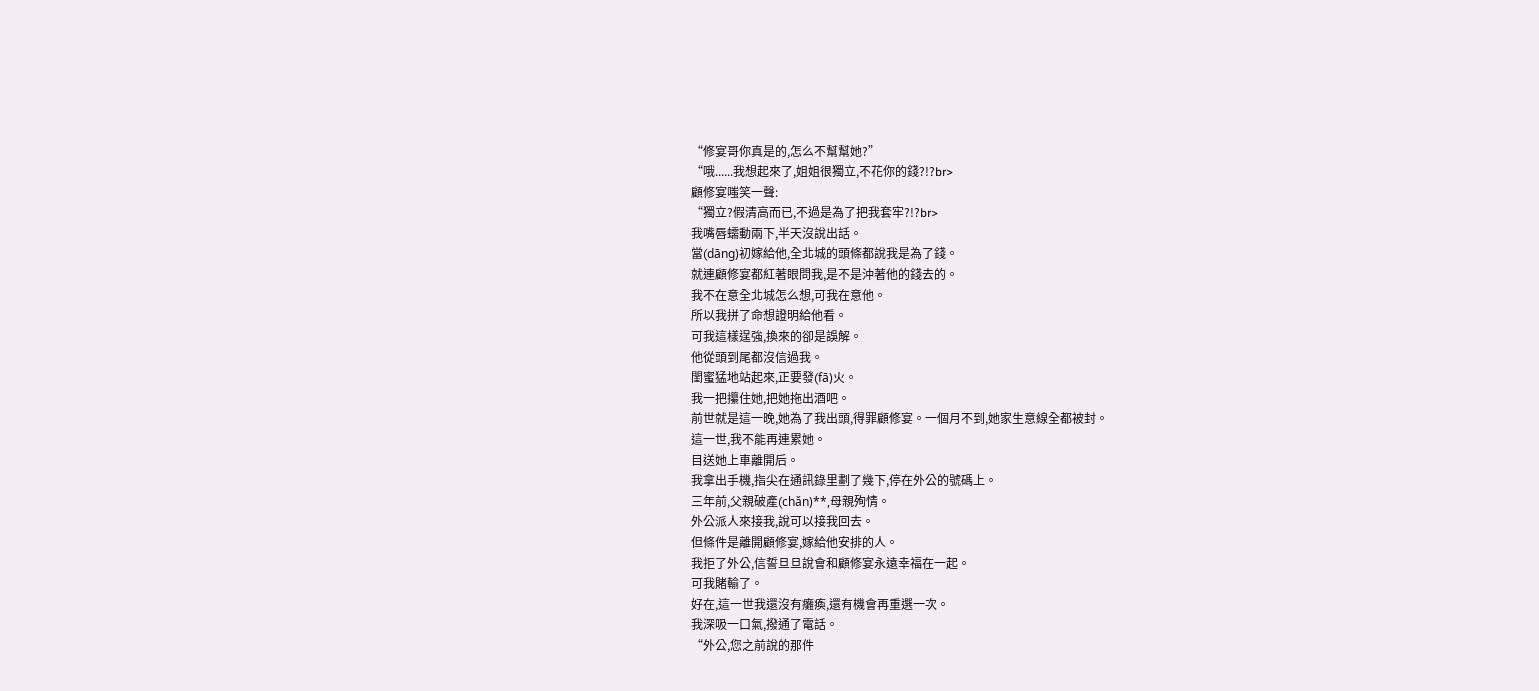“修宴哥你真是的,怎么不幫幫她?”
“哦......我想起來了,姐姐很獨立,不花你的錢?!?br>
顧修宴嗤笑一聲:
“獨立?假清高而已,不過是為了把我套牢?!?br>
我嘴唇蠕動兩下,半天沒說出話。
當(dāng)初嫁給他,全北城的頭條都說我是為了錢。
就連顧修宴都紅著眼問我,是不是沖著他的錢去的。
我不在意全北城怎么想,可我在意他。
所以我拼了命想證明給他看。
可我這樣逞強,換來的卻是誤解。
他從頭到尾都沒信過我。
閨蜜猛地站起來,正要發(fā)火。
我一把攥住她,把她拖出酒吧。
前世就是這一晚,她為了我出頭,得罪顧修宴。一個月不到,她家生意線全都被封。
這一世,我不能再連累她。
目送她上車離開后。
我拿出手機,指尖在通訊錄里劃了幾下,停在外公的號碼上。
三年前,父親破產(chǎn)**,母親殉情。
外公派人來接我,說可以接我回去。
但條件是離開顧修宴,嫁給他安排的人。
我拒了外公,信誓旦旦說會和顧修宴永遠幸福在一起。
可我賭輸了。
好在,這一世我還沒有癱瘓,還有機會再重選一次。
我深吸一口氣,撥通了電話。
“外公,您之前說的那件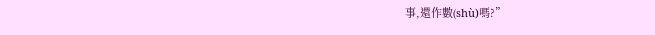事,還作數(shù)嗎?”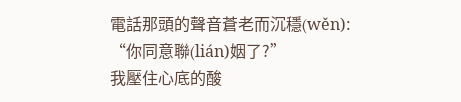電話那頭的聲音蒼老而沉穩(wěn):
“你同意聯(lián)姻了?”
我壓住心底的酸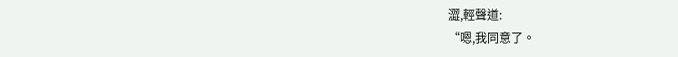澀,輕聲道:
“嗯,我同意了。